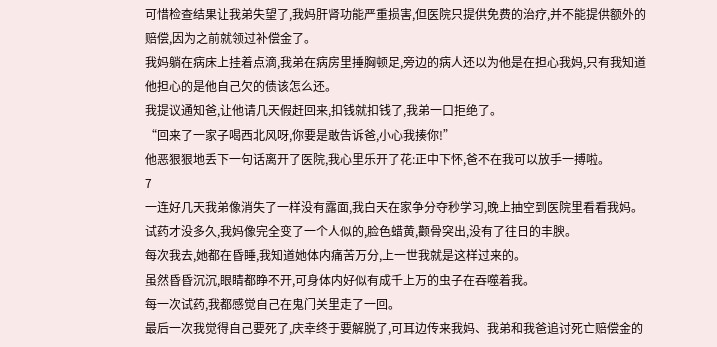可惜检查结果让我弟失望了,我妈肝肾功能严重损害,但医院只提供免费的治疗,并不能提供额外的赔偿,因为之前就领过补偿金了。
我妈躺在病床上挂着点滴,我弟在病房里捶胸顿足,旁边的病人还以为他是在担心我妈,只有我知道他担心的是他自己欠的债该怎么还。
我提议通知爸,让他请几天假赶回来,扣钱就扣钱了,我弟一口拒绝了。
“回来了一家子喝西北风呀,你要是敢告诉爸,小心我揍你!”
他恶狠狠地丢下一句话离开了医院,我心里乐开了花:正中下怀,爸不在我可以放手一搏啦。
7
一连好几天我弟像消失了一样没有露面,我白天在家争分夺秒学习,晚上抽空到医院里看看我妈。
试药才没多久,我妈像完全变了一个人似的,脸色蜡黄,颧骨突出,没有了往日的丰腴。
每次我去,她都在昏睡,我知道她体内痛苦万分,上一世我就是这样过来的。
虽然昏昏沉沉,眼睛都睁不开,可身体内好似有成千上万的虫子在吞噬着我。
每一次试药,我都感觉自己在鬼门关里走了一回。
最后一次我觉得自己要死了,庆幸终于要解脱了,可耳边传来我妈、我弟和我爸追讨死亡赔偿金的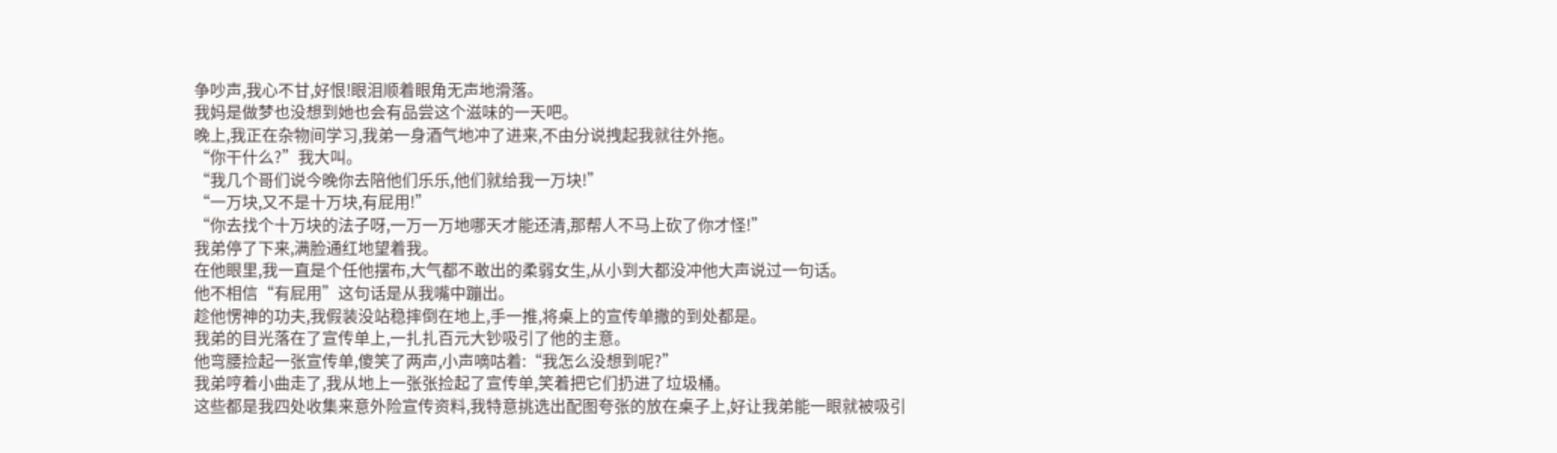争吵声,我心不甘,好恨!眼泪顺着眼角无声地滑落。
我妈是做梦也没想到她也会有品尝这个滋味的一天吧。
晚上,我正在杂物间学习,我弟一身酒气地冲了进来,不由分说拽起我就往外拖。
“你干什么?”我大叫。
“我几个哥们说今晚你去陪他们乐乐,他们就给我一万块!”
“一万块,又不是十万块,有屁用!”
“你去找个十万块的法子呀,一万一万地哪天才能还清,那帮人不马上砍了你才怪!”
我弟停了下来,满脸通红地望着我。
在他眼里,我一直是个任他摆布,大气都不敢出的柔弱女生,从小到大都没冲他大声说过一句话。
他不相信“有屁用”这句话是从我嘴中蹦出。
趁他愣神的功夫,我假装没站稳摔倒在地上,手一推,将桌上的宣传单撒的到处都是。
我弟的目光落在了宣传单上,一扎扎百元大钞吸引了他的主意。
他弯腰捡起一张宣传单,傻笑了两声,小声嘀咕着:“我怎么没想到呢?”
我弟哼着小曲走了,我从地上一张张捡起了宣传单,笑着把它们扔进了垃圾桶。
这些都是我四处收集来意外险宣传资料,我特意挑选出配图夸张的放在桌子上,好让我弟能一眼就被吸引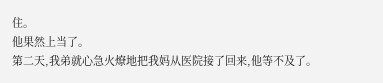住。
他果然上当了。
第二天,我弟就心急火燎地把我妈从医院接了回来,他等不及了。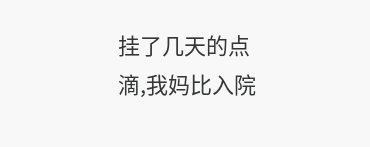挂了几天的点滴,我妈比入院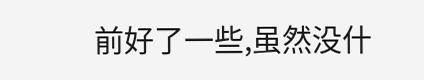前好了一些,虽然没什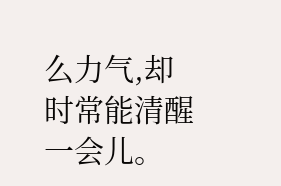么力气,却时常能清醒一会儿。